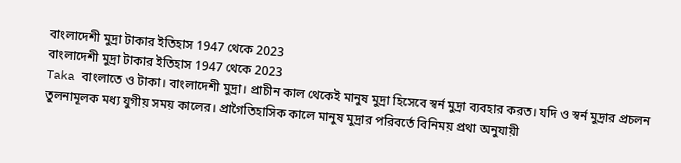বাংলাদেশী মুদ্রা টাকার ইতিহাস 1947 থেকে 2023
বাংলাদেশী মুদ্রা টাকার ইতিহাস 1947 থেকে 2023
Taka বাংলাতে ও টাকা। বাংলাদেশী মুদ্রা। প্রাচীন কাল থেকেই মানুষ মুদ্রা হিসেবে স্বর্ন মুদ্রা ব্যবহার করত। যদি ও স্বর্ন মুদ্রার প্রচলন তুলনামূলক মধ্য যুগীয় সময় কালের। প্রাগৈতিহাসিক কালে মানুষ মুদ্রার পরিবর্তে বিনিময় প্রথা অনুযায়ী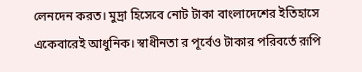লেনদেন করত। মুদ্রা হিসেবে নোট টাকা বাংলাদেশের ইতিহাসে একেবারেই আধুনিক। স্বাধীনতা র পূর্বেও টাকার পরিবর্তে রূপি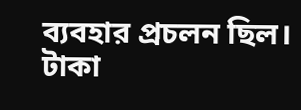ব্যবহার প্রচলন ছিল। টাকা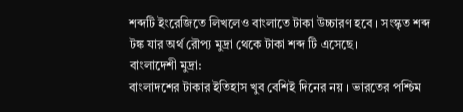শব্দটি ইংরেজিতে লিখলেও বাংলাতে টাকা উচ্চারণ হবে । সংস্কৃত শব্দ টঙ্ক যার অর্থ রৌপ্য মুদ্রা থেকে টাকা শব্দ টি এসেছে।
বাংলাদেশী মুদ্রা:
বাংলাদশের টাকার ইতিহাস খুব বেশিই দিনের নয় । ভারতের পশ্চিম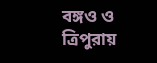বঙ্গও ও ত্রিপুরায়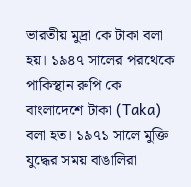ভারতীয় মুদ্রা কে টাকা বলা হয়। ১৯৪৭ সালের পরথেকে পাকিস্থান রুপি কে বাংলাদেশে টাকা (Taka) বলা হত। ১৯৭১ সালে মুক্তি যুদ্ধের সময় বাঙালিরা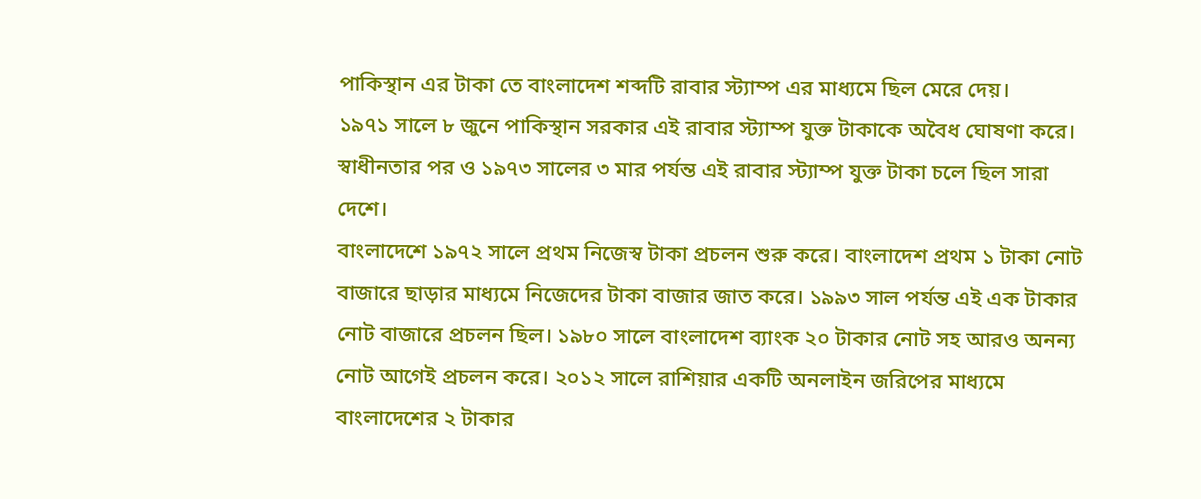পাকিস্থান এর টাকা তে বাংলাদেশ শব্দটি রাবার স্ট্যাম্প এর মাধ্যমে ছিল মেরে দেয়।
১৯৭১ সালে ৮ জুনে পাকিস্থান সরকার এই রাবার স্ট্যাম্প যুক্ত টাকাকে অবৈধ ঘোষণা করে। স্বাধীনতার পর ও ১৯৭৩ সালের ৩ মার পর্যন্ত এই রাবার স্ট্যাম্প যুক্ত টাকা চলে ছিল সারা দেশে।
বাংলাদেশে ১৯৭২ সালে প্রথম নিজেস্ব টাকা প্রচলন শুরু করে। বাংলাদেশ প্রথম ১ টাকা নোট বাজারে ছাড়ার মাধ্যমে নিজেদের টাকা বাজার জাত করে। ১৯৯৩ সাল পর্যন্ত এই এক টাকার নোট বাজারে প্রচলন ছিল। ১৯৮০ সালে বাংলাদেশ ব্যাংক ২০ টাকার নোট সহ আরও অনন্য নোট আগেই প্রচলন করে। ২০১২ সালে রাশিয়ার একটি অনলাইন জরিপের মাধ্যমে বাংলাদেশের ২ টাকার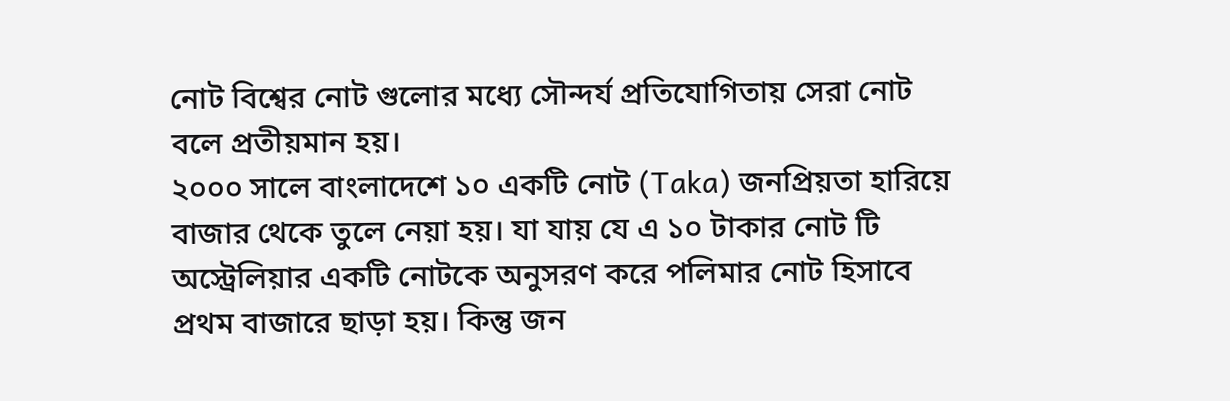নোট বিশ্বের নোট গুলোর মধ্যে সৌন্দর্য প্রতিযোগিতায় সেরা নোট বলে প্রতীয়মান হয়।
২০০০ সালে বাংলাদেশে ১০ একটি নোট (Taka) জনপ্রিয়তা হারিয়ে বাজার থেকে তুলে নেয়া হয়। যা যায় যে এ ১০ টাকার নোট টি অস্ট্রেলিয়ার একটি নোটকে অনুসরণ করে পলিমার নোট হিসাবে প্রথম বাজারে ছাড়া হয়। কিন্তু জন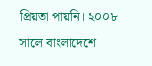প্রিয়তা পায়নি। ২০০৮ সালে বাংলাদেশে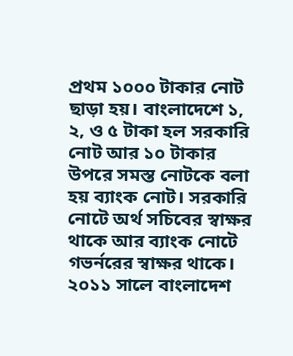প্রথম ১০০০ টাকার নোট ছাড়া হয়। বাংলাদেশে ১, ২, ও ৫ টাকা হল সরকারি নোট আর ১০ টাকার উপরে সমস্ত নোটকে বলা হয় ব্যাংক নোট। সরকারি নোটে অর্থ সচিবের স্বাক্ষর থাকে আর ব্যাংক নোটে গভর্নরের স্বাক্ষর থাকে।
২০১১ সালে বাংলাদেশ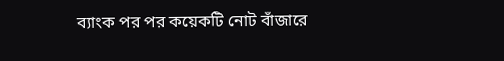ব্যাংক পর পর কয়েকটি নোট বাঁজারে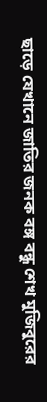ছাড়ে যেখানে জাতির জনক বঙ্গ বন্ধু শেখ মুজিবুরের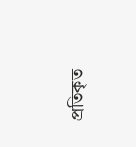প্রতিকৃত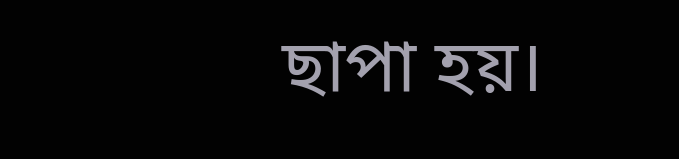ছাপা হয়।